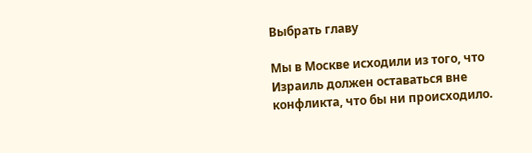Выбрать главу

Мы в Москве исходили из того, что Израиль должен оставаться вне конфликта, что бы ни происходило.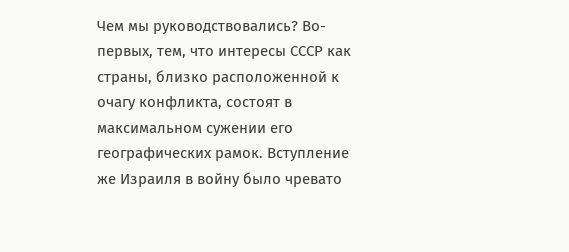Чем мы руководствовались? Во-первых, тем, что интересы СССР как страны, близко расположенной к очагу конфликта, состоят в максимальном сужении его географических рамок. Вступление же Израиля в войну было чревато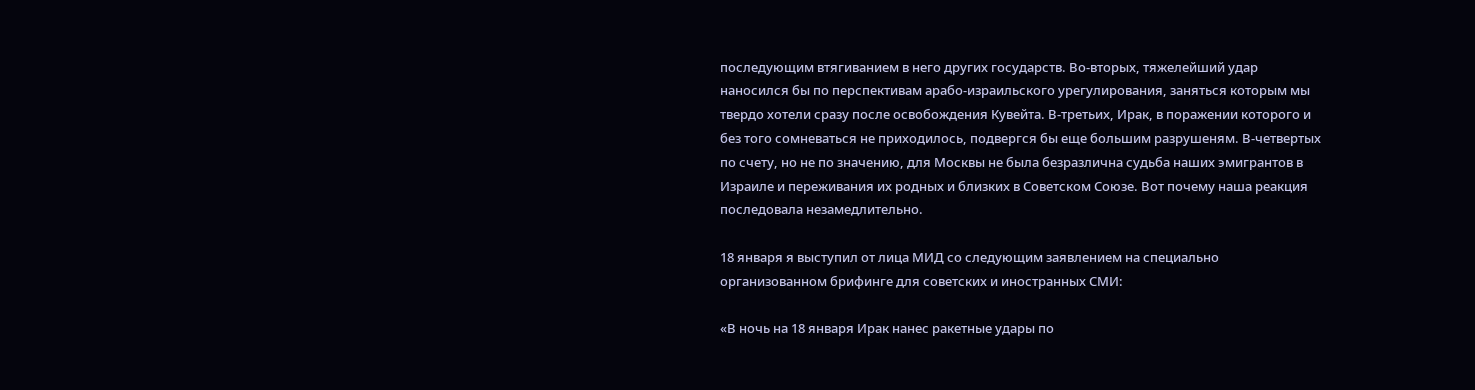последующим втягиванием в него других государств. Во-вторых, тяжелейший удар наносился бы по перспективам арабо-израильского урегулирования, заняться которым мы твердо хотели сразу после освобождения Кувейта. В-третьих, Ирак, в поражении которого и без того сомневаться не приходилось, подвергся бы еще большим разрушеням. В-четвертых по счету, но не по значению, для Москвы не была безразлична судьба наших эмигрантов в Израиле и переживания их родных и близких в Советском Союзе. Вот почему наша реакция последовала незамедлительно.

18 января я выступил от лица МИД со следующим заявлением на специально организованном брифинге для советских и иностранных СМИ:

«В ночь на 18 января Ирак нанес ракетные удары по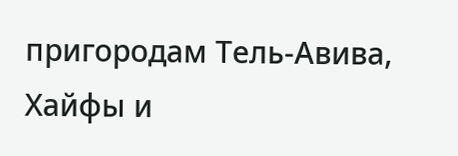пригородам Тель-Авива, Хайфы и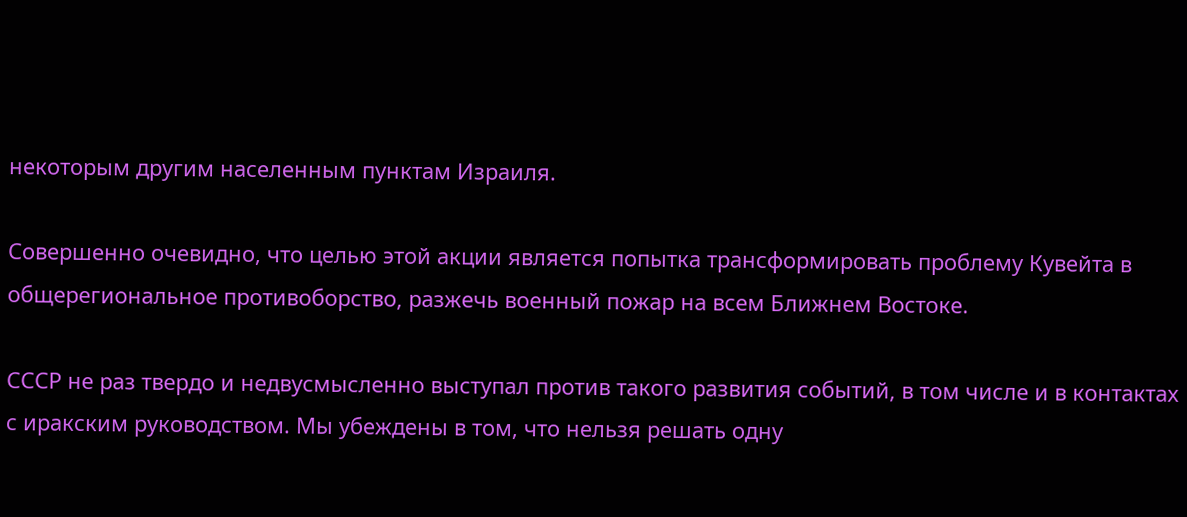некоторым другим населенным пунктам Израиля.

Совершенно очевидно, что целью этой акции является попытка трансформировать проблему Кувейта в общерегиональное противоборство, разжечь военный пожар на всем Ближнем Востоке.

СССР не раз твердо и недвусмысленно выступал против такого развития событий, в том числе и в контактах с иракским руководством. Мы убеждены в том, что нельзя решать одну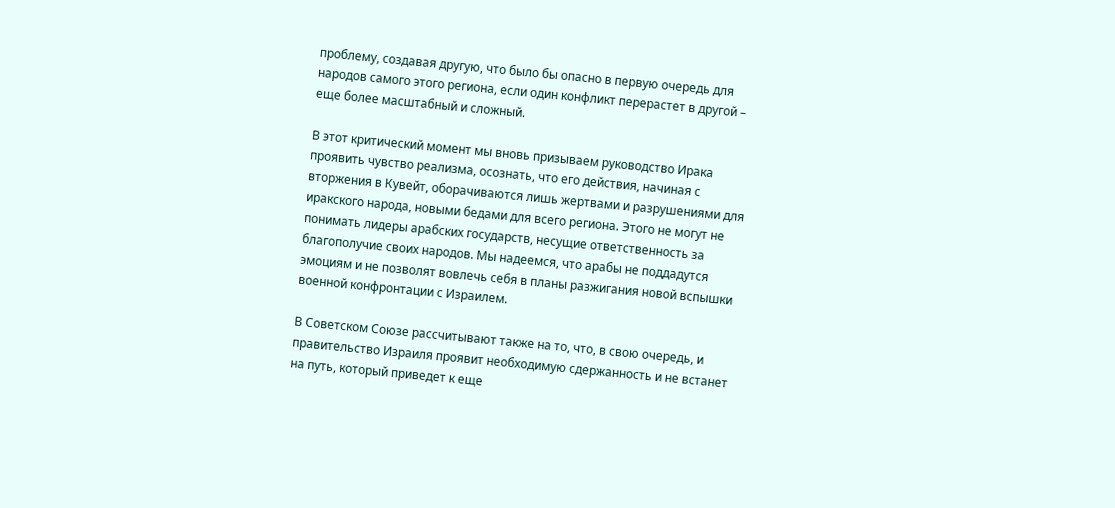проблему, создавая другую, что было бы опасно в первую очередь для народов самого этого региона, если один конфликт перерастет в другой – еще более масштабный и сложный.

В этот критический момент мы вновь призываем руководство Ирака проявить чувство реализма, осознать, что его действия, начиная с вторжения в Кувейт, оборачиваются лишь жертвами и разрушениями для иракского народа, новыми бедами для всего региона. Этого не могут не понимать лидеры арабских государств, несущие ответственность за благополучие своих народов. Мы надеемся, что арабы не поддадутся эмоциям и не позволят вовлечь себя в планы разжигания новой вспышки военной конфронтации с Израилем.

В Советском Союзе рассчитывают также на то, что, в свою очередь, и правительство Израиля проявит необходимую сдержанность и не встанет на путь, который приведет к еще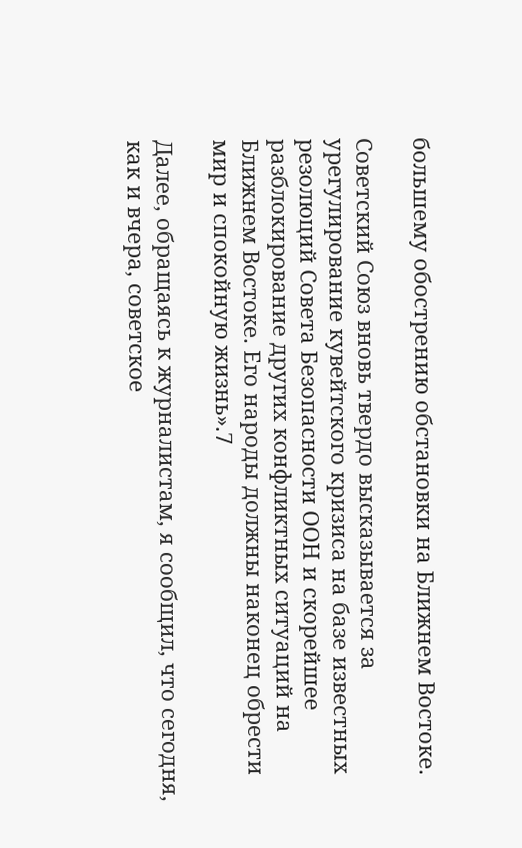большему обострению обстановки на Ближнем Востоке.

Советский Союз вновь твердо высказывается за урегулирование кувейтского кризиса на базе известных резолюций Совета Безопасности ООН и скорейшее разблокирование других конфликтных ситуаций на Ближнем Востоке. Его народы должны наконец обрести мир и спокойную жизнь».7

Далее, обращаясь к журналистам, я сообщил, что сегодня, как и вчера, советское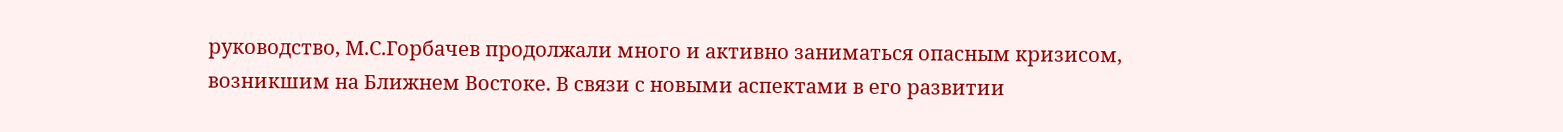руководство, М.С.Горбачев продолжали много и активно заниматься опасным кризисом, возникшим на Ближнем Востоке. В связи с новыми аспектами в его развитии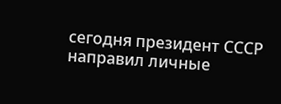сегодня президент СССР направил личные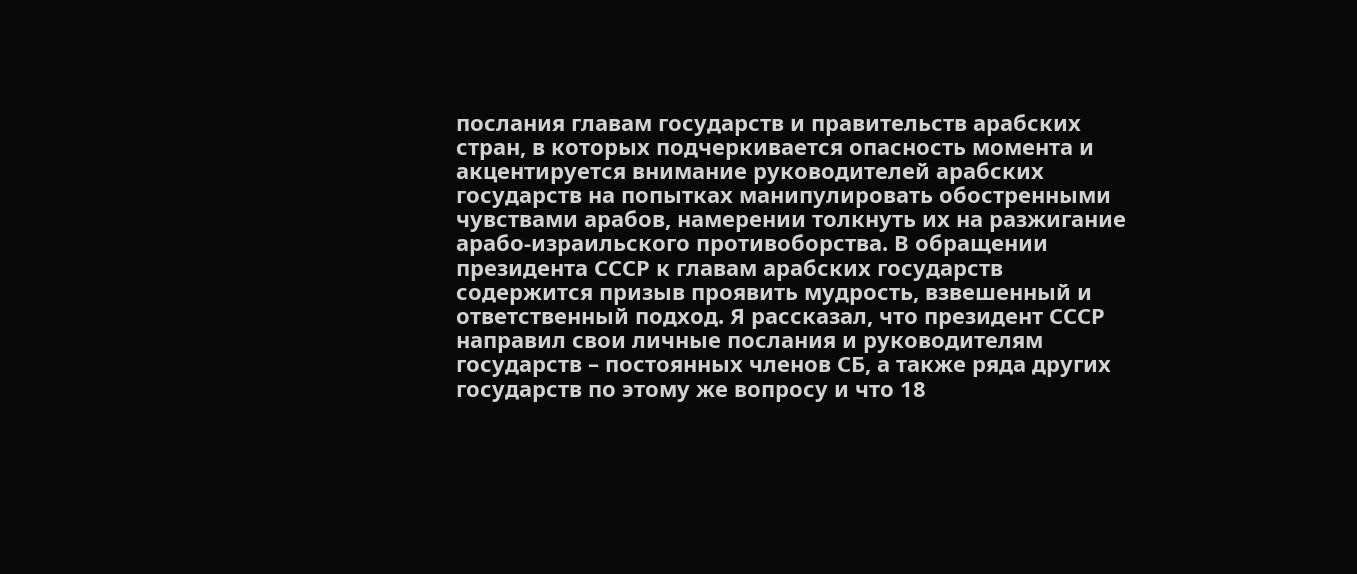послания главам государств и правительств арабских стран, в которых подчеркивается опасность момента и акцентируется внимание руководителей арабских государств на попытках манипулировать обостренными чувствами арабов, намерении толкнуть их на разжигание арабо-израильского противоборства. В обращении президента СССР к главам арабских государств содержится призыв проявить мудрость, взвешенный и ответственный подход. Я рассказал, что президент СССР направил свои личные послания и руководителям государств – постоянных членов СБ, а также ряда других государств по этому же вопросу и что 18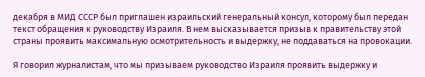декабря в МИД СССР был приглашен израильский генеральный консул, которому был передан текст обращения к руководству Израиля. В нем высказывается призыв к правительству этой страны проявить максимальную осмотрительность и выдержку, не поддаваться на провокации.

Я говорил журналистам, что мы призываем руководство Израиля проявить выдержку и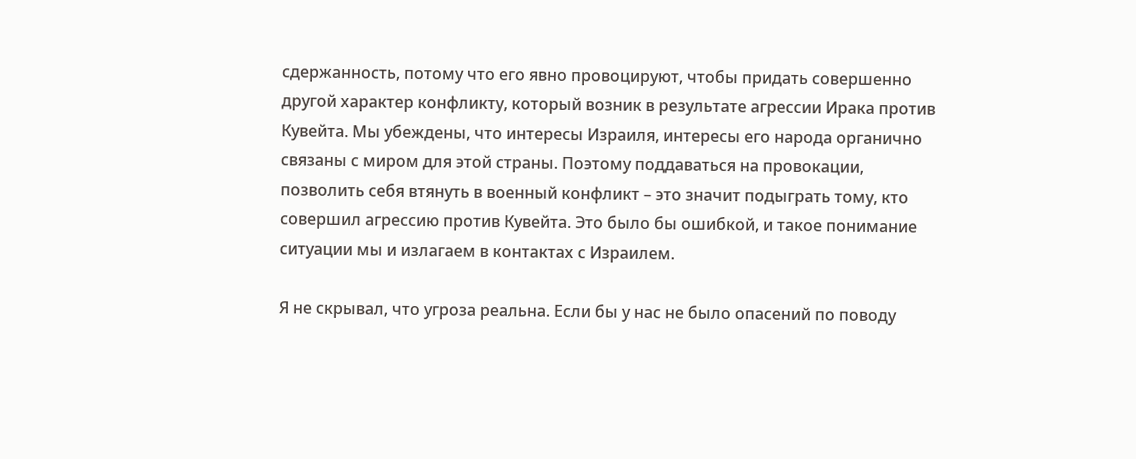сдержанность, потому что его явно провоцируют, чтобы придать совершенно другой характер конфликту, который возник в результате агрессии Ирака против Кувейта. Мы убеждены, что интересы Израиля, интересы его народа органично связаны с миром для этой страны. Поэтому поддаваться на провокации, позволить себя втянуть в военный конфликт – это значит подыграть тому, кто совершил агрессию против Кувейта. Это было бы ошибкой, и такое понимание ситуации мы и излагаем в контактах с Израилем.

Я не скрывал, что угроза реальна. Если бы у нас не было опасений по поводу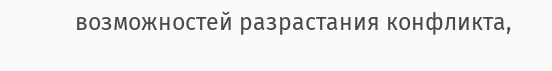возможностей разрастания конфликта,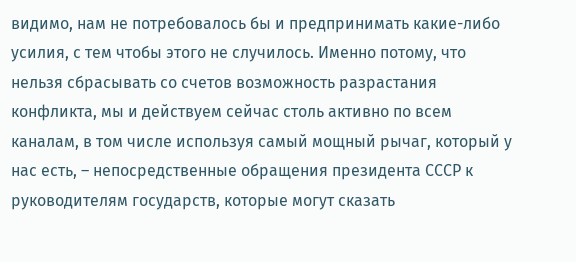видимо, нам не потребовалось бы и предпринимать какие-либо усилия, с тем чтобы этого не случилось. Именно потому, что нельзя сбрасывать со счетов возможность разрастания конфликта, мы и действуем сейчас столь активно по всем каналам, в том числе используя самый мощный рычаг, который у нас есть, – непосредственные обращения президента СССР к руководителям государств, которые могут сказать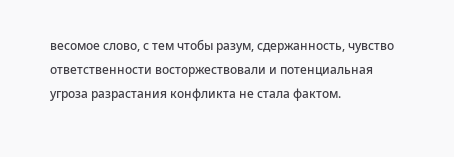весомое слово, с тем чтобы разум, сдержанность, чувство ответственности восторжествовали и потенциальная угроза разрастания конфликта не стала фактом.